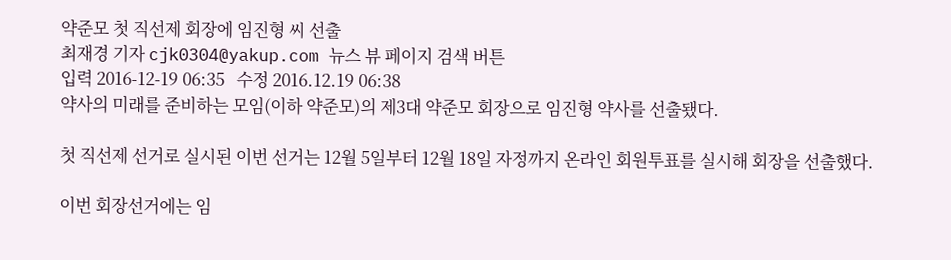약준모 첫 직선제 회장에 임진형 씨 선출
최재경 기자 cjk0304@yakup.com 뉴스 뷰 페이지 검색 버튼
입력 2016-12-19 06:35   수정 2016.12.19 06:38
약사의 미래를 준비하는 모임(이하 약준모)의 제3대 약준모 회장으로 임진형 약사를 선출됐다.

첫 직선제 선거로 실시된 이번 선거는 12월 5일부터 12월 18일 자정까지 온라인 회원투표를 실시해 회장을 선출했다.

이번 회장선거에는 임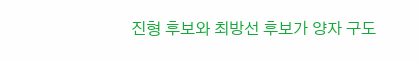진형 후보와 최방선 후보가 양자 구도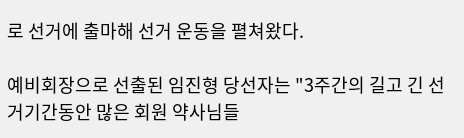로 선거에 출마해 선거 운동을 펼쳐왔다.

예비회장으로 선출된 임진형 당선자는 "3주간의 길고 긴 선거기간동안 많은 회원 약사님들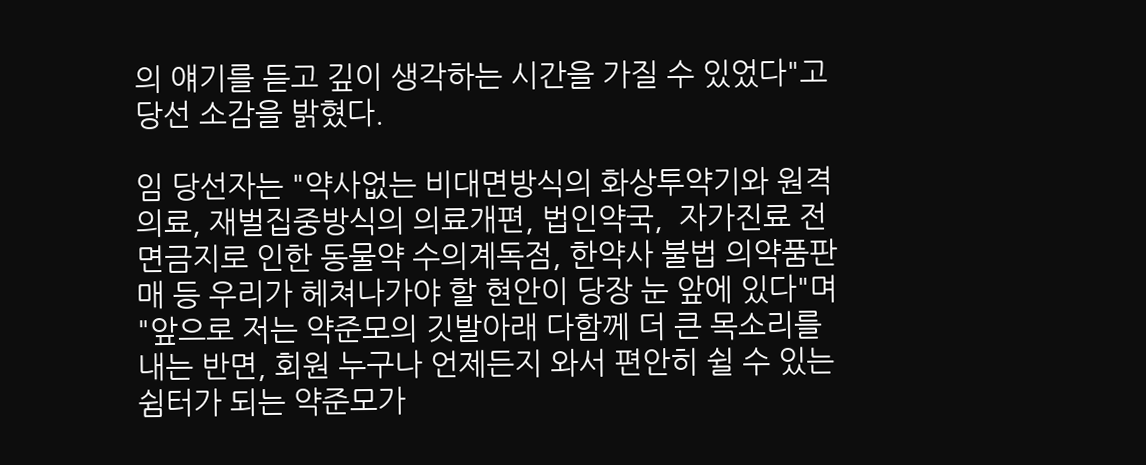의 얘기를 듣고 깊이 생각하는 시간을 가질 수 있었다"고 당선 소감을 밝혔다.

임 당선자는 "약사없는 비대면방식의 화상투약기와 원격의료, 재벌집중방식의 의료개편, 법인약국,  자가진료 전면금지로 인한 동물약 수의계독점, 한약사 불법 의약품판매 등 우리가 헤쳐나가야 할 현안이 당장 눈 앞에 있다"며 "앞으로 저는 약준모의 깃발아래 다함께 더 큰 목소리를 내는 반면, 회원 누구나 언제든지 와서 편안히 쉴 수 있는 쉼터가 되는 약준모가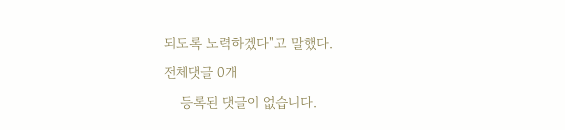되도록 노력하겠다"고 말했다.
전체댓글 0개
    등록된 댓글이 없습니다.